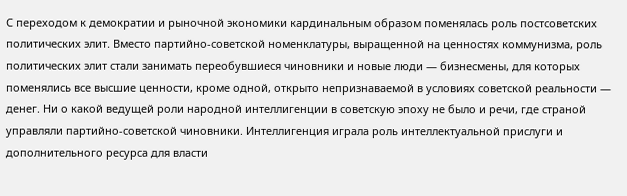С переходом к демократии и рыночной экономики кардинальным образом поменялась роль постсоветских политических элит. Вместо партийно-советской номенклатуры, выращенной на ценностях коммунизма, роль политических элит стали занимать переобувшиеся чиновники и новые люди — бизнесмены, для которых поменялись все высшие ценности, кроме одной, открыто непризнаваемой в условиях советской реальности — денег. Ни о какой ведущей роли народной интеллигенции в советскую эпоху не было и речи, где страной управляли партийно-советской чиновники. Интеллигенция играла роль интеллектуальной прислуги и дополнительного ресурса для власти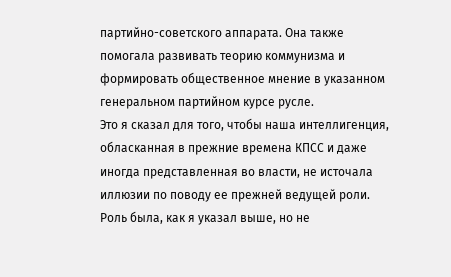партийно-советского аппарата. Она также помогала развивать теорию коммунизма и формировать общественное мнение в указанном генеральном партийном курсе русле.
Это я сказал для того, чтобы наша интеллигенция, обласканная в прежние времена КПСС и даже иногда представленная во власти, не источала иллюзии по поводу ее прежней ведущей роли. Роль была, как я указал выше, но не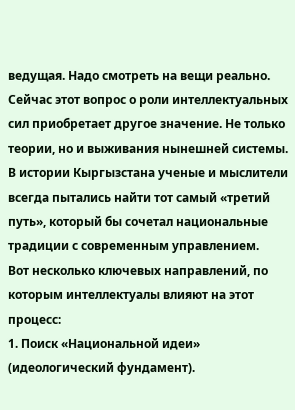ведущая. Надо смотреть на вещи реально. Сейчас этот вопрос о роли интеллектуальных сил приобретает другое значение. Не только теории, но и выживания нынешней системы.
В истории Кыргызстана ученые и мыслители всегда пытались найти тот самый «третий путь», который бы сочетал национальные традиции с современным управлением.
Вот несколько ключевых направлений, по которым интеллектуалы влияют на этот процесс:
1. Поиск «Национальной идеи» (идеологический фундамент).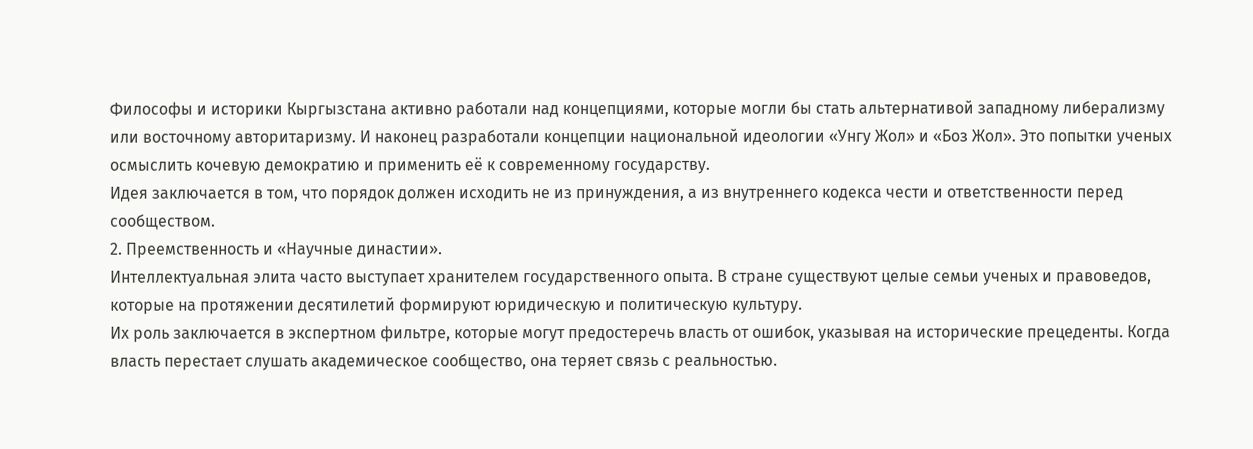Философы и историки Кыргызстана активно работали над концепциями, которые могли бы стать альтернативой западному либерализму или восточному авторитаризму. И наконец разработали концепции национальной идеологии «Унгу Жол» и «Боз Жол». Это попытки ученых осмыслить кочевую демократию и применить её к современному государству.
Идея заключается в том, что порядок должен исходить не из принуждения, а из внутреннего кодекса чести и ответственности перед сообществом.
2. Преемственность и «Научные династии».
Интеллектуальная элита часто выступает хранителем государственного опыта. В стране существуют целые семьи ученых и правоведов, которые на протяжении десятилетий формируют юридическую и политическую культуру.
Их роль заключается в экспертном фильтре, которые могут предостеречь власть от ошибок, указывая на исторические прецеденты. Когда власть перестает слушать академическое сообщество, она теряет связь с реальностью.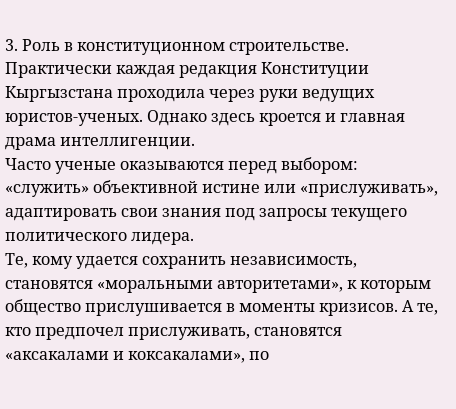3. Роль в конституционном строительстве.
Практически каждая редакция Конституции Кыргызстана проходила через руки ведущих юристов-ученых. Однако здесь кроется и главная драма интеллигенции.
Часто ученые оказываются перед выбором: «служить» объективной истине или «прислуживать», адаптировать свои знания под запросы текущего политического лидера.
Те, кому удается сохранить независимость, становятся «моральными авторитетами», к которым общество прислушивается в моменты кризисов. А те, кто предпочел прислуживать, становятся «аксакалами и коксакалами», по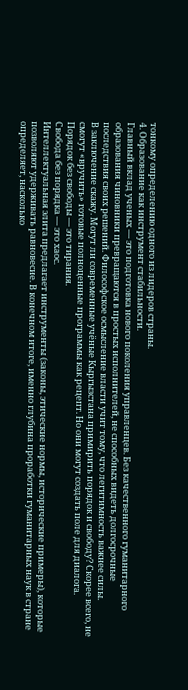тонкому определению одного из лидеров страны.
4. Образование как инструмент стабильности.
Главный вклад ученых — это подготовка нового поколения управленцев. Без качественного гуманитарного образования чиновники превращаются в простых исполнителей, не способных видеть долгосрочные последствия своих решений. Философское осмысление власти учит тому, что легитимность важнее силы.
В заключение скажу. Могут ли современные учёные Кыргызстана примирить порядок и свободу? Скорее всего, не смогут «вручить» готовые полноценные программы как рецепт. Но они могут создать поле для диалога.
Порядок без свободы — это тирания.
Свобода без порядка — это хаос.
Интеллектуальная элита предлагает инструменты (законы, этические нормы, исторические примеры), которые позволяют удерживать равновесие. В конечном итоге, именно глубина проработки гуманитарных наук в стране определяет, насколько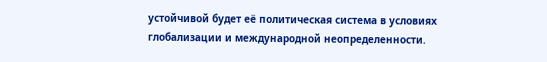устойчивой будет её политическая система в условиях глобализации и международной неопределенности.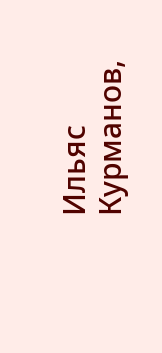Ильяс Курманов,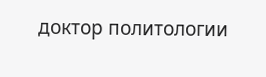доктор политологии